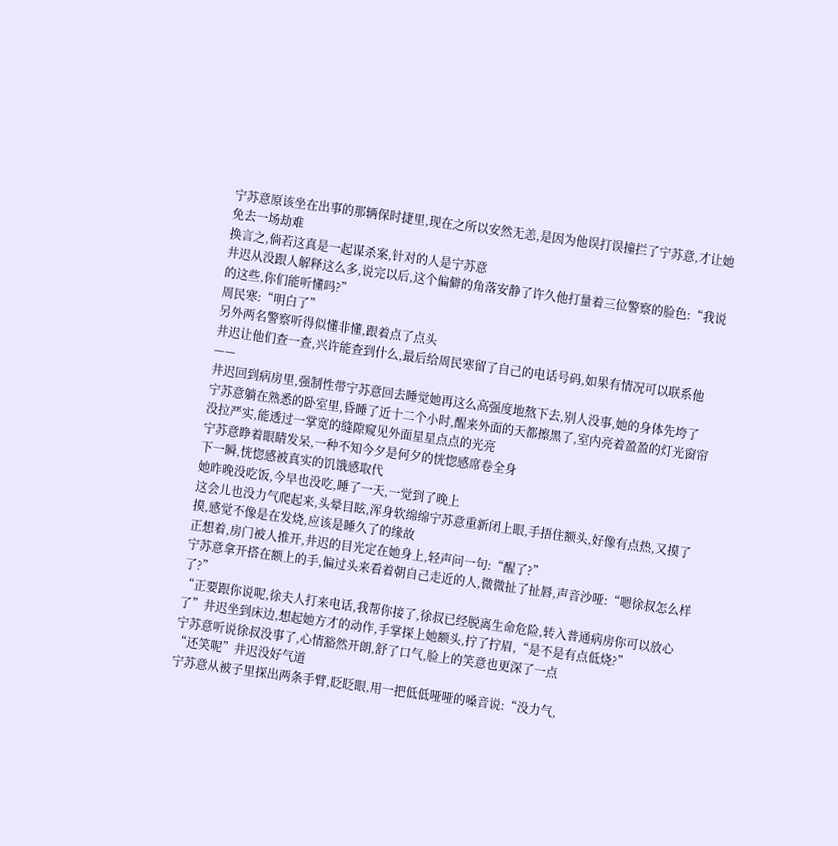宁苏意原该坐在出事的那辆保时捷里,现在之所以安然无恙,是因为他误打误撞拦了宁苏意,才让她免去一场劫难
换言之,倘若这真是一起谋杀案,针对的人是宁苏意
井迟从没跟人解释这么多,说完以后,这个偏僻的角落安静了许久他打量着三位警察的脸色:“我说的这些,你们能听懂吗?”
周民寒:“明白了”
另外两名警察听得似懂非懂,跟着点了点头
井迟让他们查一查,兴许能查到什么,最后给周民寒留了自己的电话号码,如果有情况可以联系他
——
井迟回到病房里,强制性带宁苏意回去睡觉她再这么高强度地熬下去,别人没事,她的身体先垮了
宁苏意躺在熟悉的卧室里,昏睡了近十二个小时,醒来外面的天都擦黑了,室内亮着盈盈的灯光窗帘没拉严实,能透过一掌宽的缝隙窥见外面星星点点的光亮
宁苏意睁着眼睛发呆,一种不知今夕是何夕的恍惚感席卷全身
下一瞬,恍惚感被真实的饥饿感取代
她昨晚没吃饭,今早也没吃,睡了一天,一觉到了晚上
这会儿也没力气爬起来,头晕目眩,浑身软绵绵宁苏意重新闭上眼,手捂住额头,好像有点热,又摸了摸,感觉不像是在发烧,应该是睡久了的缘故
正想着,房门被人推开,井迟的目光定在她身上,轻声问一句:“醒了?”
宁苏意拿开搭在额上的手,偏过头来看着朝自己走近的人,微微扯了扯唇,声音沙哑:“嗯徐叔怎么样了?”
“正要跟你说呢,徐夫人打来电话,我帮你接了,徐叔已经脱离生命危险,转入普通病房你可以放心了”井迟坐到床边,想起她方才的动作,手掌探上她额头,拧了拧眉,“是不是有点低烧?”
宁苏意听说徐叔没事了,心情豁然开朗,舒了口气,脸上的笑意也更深了一点
“还笑呢”井迟没好气道
宁苏意从被子里探出两条手臂,眨眨眼,用一把低低哑哑的嗓音说:“没力气,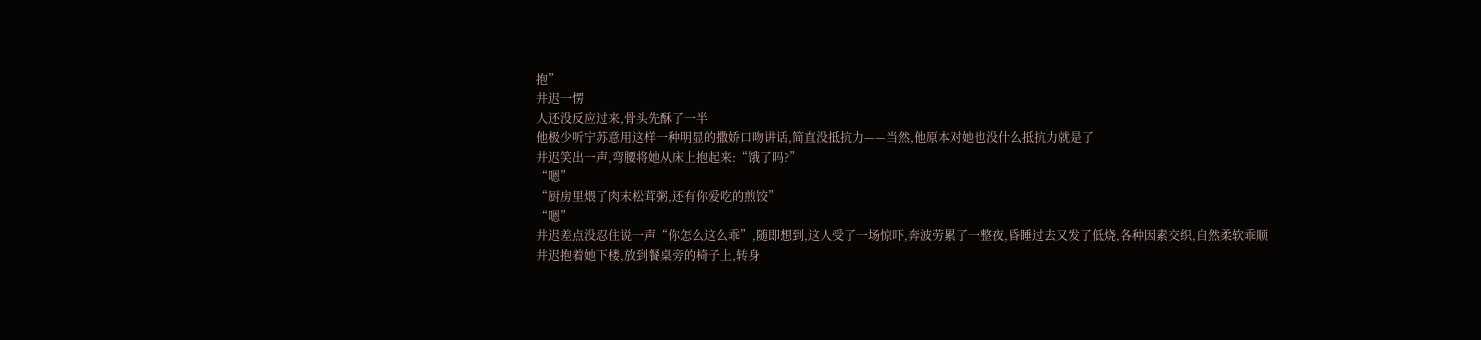抱”
井迟一愣
人还没反应过来,骨头先酥了一半
他极少听宁苏意用这样一种明显的撒娇口吻讲话,简直没抵抗力——当然,他原本对她也没什么抵抗力就是了
井迟笑出一声,弯腰将她从床上抱起来:“饿了吗?”
“嗯”
“厨房里煨了肉末松茸粥,还有你爱吃的煎饺”
“嗯”
井迟差点没忍住说一声“你怎么这么乖”,随即想到,这人受了一场惊吓,奔波劳累了一整夜,昏睡过去又发了低烧,各种因素交织,自然柔软乖顺
井迟抱着她下楼,放到餐桌旁的椅子上,转身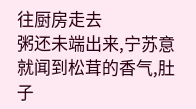往厨房走去
粥还未端出来,宁苏意就闻到松茸的香气,肚子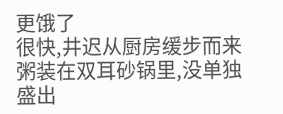更饿了
很快,井迟从厨房缓步而来
粥装在双耳砂锅里,没单独盛出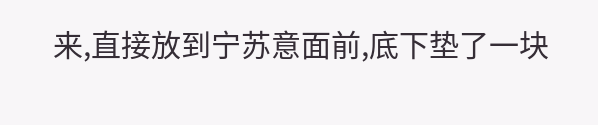来,直接放到宁苏意面前,底下垫了一块